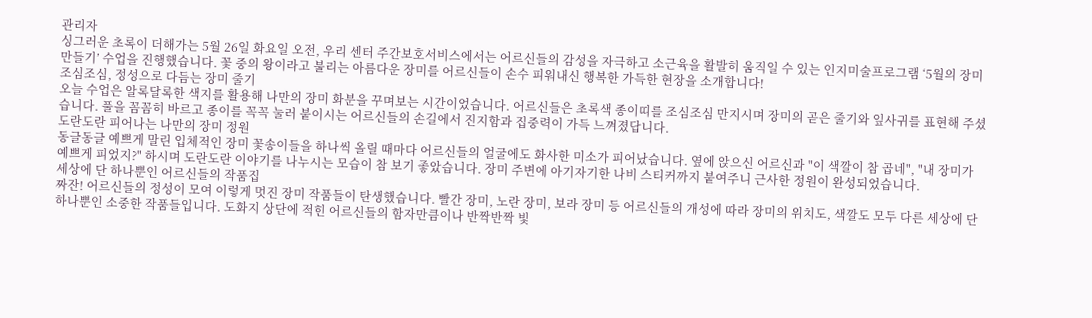관리자
싱그러운 초록이 더해가는 5월 26일 화요일 오전, 우리 센터 주간보호서비스에서는 어르신들의 감성을 자극하고 소근육을 활발히 움직일 수 있는 인지미술프로그램 ‘5월의 장미 만들기’ 수업을 진행했습니다. 꽃 중의 왕이라고 불리는 아름다운 장미를 어르신들이 손수 피워내신 행복한 가득한 현장을 소개합니다!
조심조심, 정성으로 다듬는 장미 줄기
오늘 수업은 알록달록한 색지를 활용해 나만의 장미 화분을 꾸며보는 시간이었습니다. 어르신들은 초록색 종이띠를 조심조심 만지시며 장미의 곧은 줄기와 잎사귀를 표현해 주셨습니다. 풀을 꼼꼼히 바르고 종이를 꼭꼭 눌러 붙이시는 어르신들의 손길에서 진지함과 집중력이 가득 느껴졌답니다.
도란도란 피어나는 나만의 장미 정원
동글동글 예쁘게 말린 입체적인 장미 꽃송이들을 하나씩 올릴 때마다 어르신들의 얼굴에도 화사한 미소가 피어났습니다. 옆에 앉으신 어르신과 "이 색깔이 참 곱네", "내 장미가 예쁘게 피었지?" 하시며 도란도란 이야기를 나누시는 모습이 참 보기 좋았습니다. 장미 주변에 아기자기한 나비 스티커까지 붙여주니 근사한 정원이 완성되었습니다.
세상에 단 하나뿐인 어르신들의 작품집
짜잔! 어르신들의 정성이 모여 이렇게 멋진 장미 작품들이 탄생했습니다. 빨간 장미, 노란 장미, 보라 장미 등 어르신들의 개성에 따라 장미의 위치도, 색깔도 모두 다른 세상에 단 하나뿐인 소중한 작품들입니다. 도화지 상단에 적힌 어르신들의 함자만큼이나 반짝반짝 빛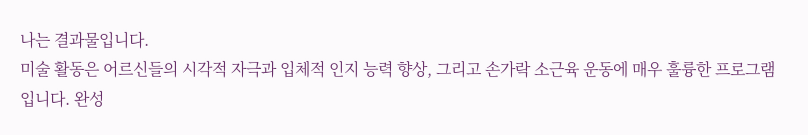나는 결과물입니다.
미술 활동은 어르신들의 시각적 자극과 입체적 인지 능력 향상, 그리고 손가락 소근육 운동에 매우 훌륭한 프로그램입니다. 완성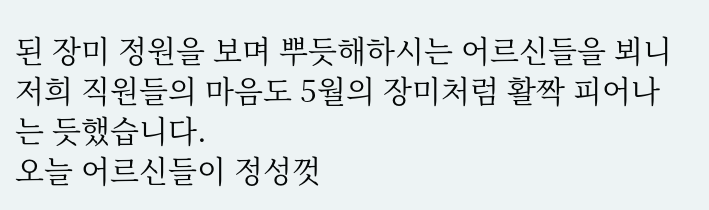된 장미 정원을 보며 뿌듯해하시는 어르신들을 뵈니 저희 직원들의 마음도 5월의 장미처럼 활짝 피어나는 듯했습니다.
오늘 어르신들이 정성껏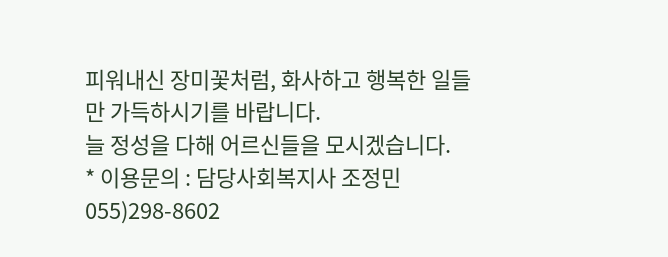피워내신 장미꽃처럼, 화사하고 행복한 일들만 가득하시기를 바랍니다.
늘 정성을 다해 어르신들을 모시겠습니다.
* 이용문의 : 담당사회복지사 조정민 055)298-8602